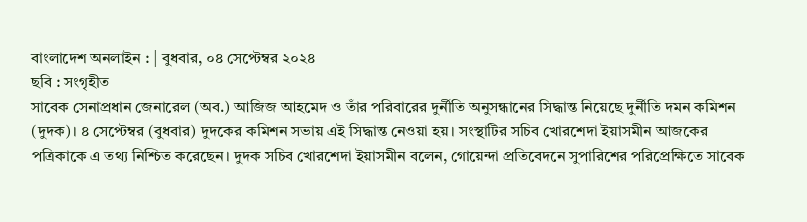বাংলাদেশ অনলাইন : | বুধবার, ০৪ সেপ্টেম্বর ২০২৪
ছবি : সংগৃহীত
সাবেক সেনাপ্রধান জেনারেল (অব.) আজিজ আহমেদ ও তাঁর পরিবারের দুর্নীতি অনুসন্ধানের সিদ্ধান্ত নিয়েছে দুর্নীতি দমন কমিশন (দুদক)। ৪ সেপ্টেম্বর (বুধবার) দুদকের কমিশন সভায় এই সিদ্ধান্ত নেওয়া হয়। সংস্থাটির সচিব খোরশেদা ইয়াসমীন আজকের পত্রিকাকে এ তথ্য নিশ্চিত করেছেন। দুদক সচিব খোরশেদা ইয়াসমীন বলেন, গোয়েন্দা প্রতিবেদনে সুপারিশের পরিপ্রেক্ষিতে সাবেক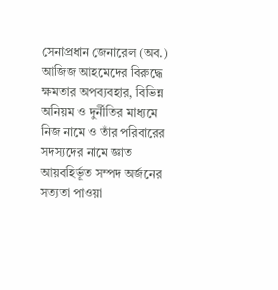সেনাপ্রধান জেনারেল (অব.) আজিজ আহমেদের বিরুদ্ধে ক্ষমতার অপব্যবহার, বিভিন্ন অনিয়ম ও দুর্নীতির মাধ্যমে নিজ নামে ও তাঁর পরিবারের সদস্যদের নামে জ্ঞাত আয়বহির্ভূত সম্পদ অর্জনের সত্যতা পাওয়া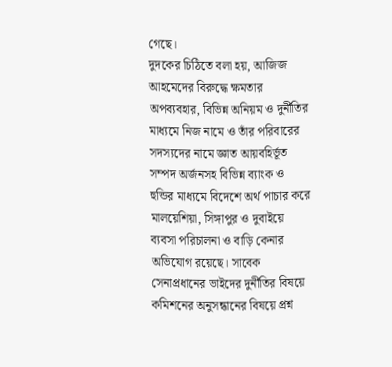গেছে।
দুদকের চিঠিতে বলা হয়, আজিজ আহমেদের বিরুদ্ধে ক্ষমতার অপব্যবহার, বিভিন্ন অনিয়ম ও দুর্নীতির মাধ্যমে নিজ নামে ও তাঁর পরিবারের সদস্যদের নামে জ্ঞাত আয়বহির্ভূত সম্পদ অর্জনসহ বিভিন্ন ব্যাংক ও হুন্ডির মাধ্যমে বিদেশে অর্থ পাচার করে মালয়েশিয়া, সিঙ্গাপুর ও দুবাইয়ে ব্যবসা পরিচালনা ও বাড়ি কেনার অভিযোগ রয়েছে। সাবেক সেনাপ্রধানের ভাইদের দুর্নীতির বিষয়ে কমিশনের অনুসন্ধানের বিষয়ে প্রশ্ন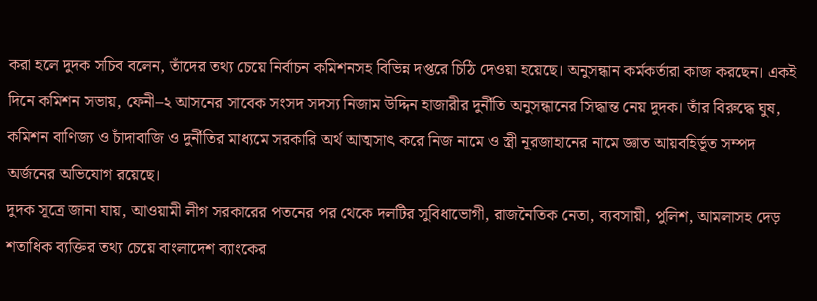করা হলে দুদক সচিব বলেন, তাঁদের তথ্য চেয়ে নির্বাচন কমিশনসহ বিভিন্ন দপ্তরে চিঠি দেওয়া হয়েছে। অনুসন্ধান কর্মকর্তারা কাজ করছেন। একই দিনে কমিশন সভায়, ফেনী–২ আসনের সাবেক সংসদ সদস্য নিজাম উদ্দিন হাজারীর দুর্নীতি অনুসন্ধানের সিদ্ধান্ত নেয় দুদক। তাঁর বিরুদ্ধে ঘুষ, কমিশন বাণিজ্য ও চাঁদাবাজি ও দুর্নীতির মাধ্যমে সরকারি অর্থ আত্মসাৎ করে নিজ নামে ও স্ত্রী নূরজাহানের নামে জ্ঞাত আয়বহির্ভূত সম্পদ অর্জনের অভিযোগ রয়েছে।
দুদক সূত্রে জানা যায়, আওয়ামী লীগ সরকারের পতনের পর থেকে দলটির সুবিধাভোগী, রাজনৈতিক নেতা, ব্যবসায়ী, পুলিশ, আমলাসহ দেড় শতাধিক ব্যক্তির তথ্য চেয়ে বাংলাদেশ ব্যাংকের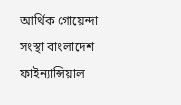আর্থিক গোয়েন্দা সংস্থা বাংলাদেশ ফাইন্যান্সিয়াল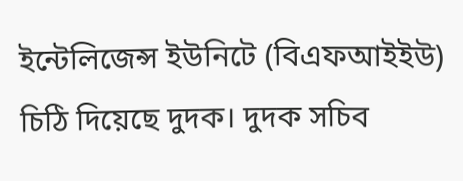ইন্টেলিজেন্স ইউনিটে (বিএফআইইউ) চিঠি দিয়েছে দুদক। দুদক সচিব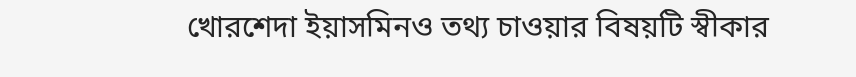খোরশেদা ইয়াসমিনও তথ্য চাওয়ার বিষয়টি স্বীকার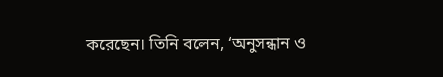করেছেন। তিনি বলেন, ‘অনুসন্ধান ও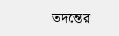তদন্তের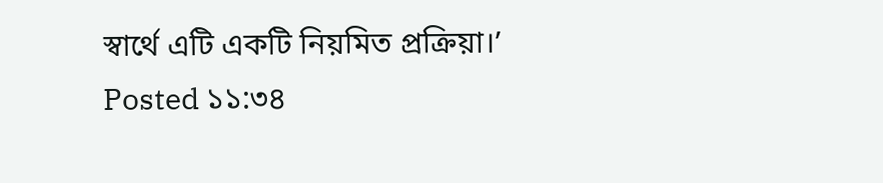স্বার্থে এটি একটি নিয়মিত প্রক্রিয়া।’
Posted ১১:৩৪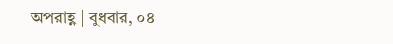অপরাহ্ণ | বুধবার, ০৪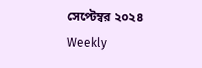সেপ্টেম্বর ২০২৪
Weekly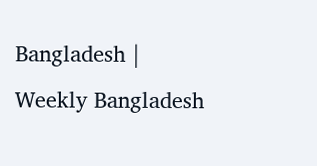Bangladesh | Weekly Bangladesh